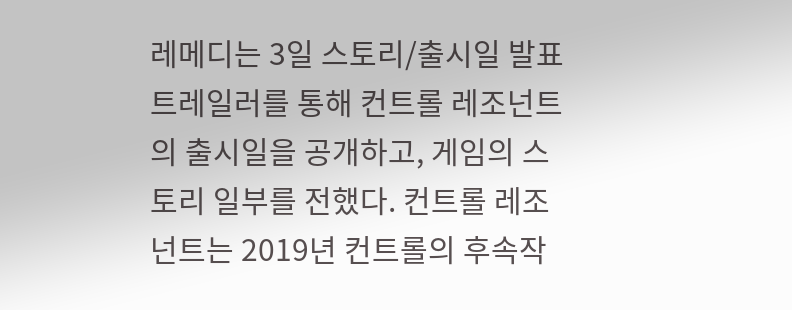레메디는 3일 스토리/출시일 발표 트레일러를 통해 컨트롤 레조넌트의 출시일을 공개하고, 게임의 스토리 일부를 전했다. 컨트롤 레조넌트는 2019년 컨트롤의 후속작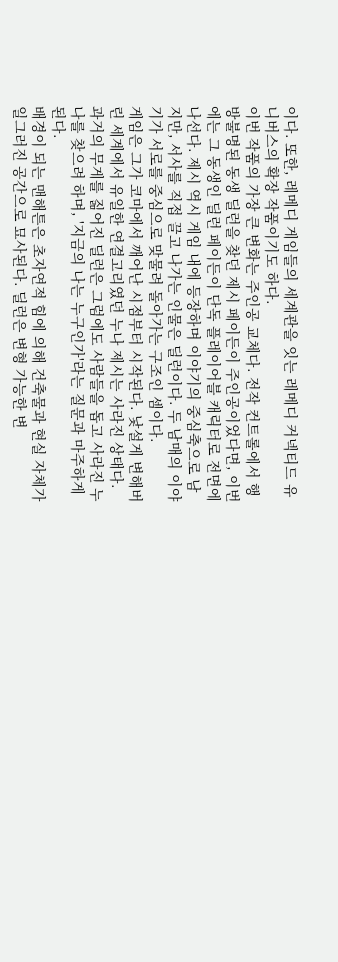이다. 또한, 레메디 게임들의 세계관을 잇는 레메디 커넥티드 유니버스의 확장 작품이기도 하다.
이번 작품의 가장 큰 변화는 주인공 교체다. 전작 컨트롤에서 행방불명된 동생 딜런을 찾던 제시 페이든이 주인공이었다면, 이번에는 그 동생인 딜런 페이든이 단독 플레이어블 캐릭터로 전면에 나선다. 제시 역시 게임 내에 등장하며 이야기의 중심축으로 남지만, 서사를 직접 끌고 나가는 인물은 딜런이다. 두 남매의 이야기가 서로를 중심으로 맞물려 돌아가는 구조인 셈이다.
게임은 그가 코마에서 깨어난 시점부터 시작된다. 낯설게 변해버린 세계에서 유일한 연결고리였던 누나 제시는 사라진 상태다. 과거의 무게를 짊어진 딜런은 그럼에도 사람들을 돕고 사라진 누나를 찾으려 하며, '지금의 나는 누구인가'라는 질문과 마주하게 된다.
배경이 되는 맨해튼은 초자연적 힘에 의해 건축물과 현실 자체가 일그러진 공간으로 묘사된다. 딜런은 변형 가능한 변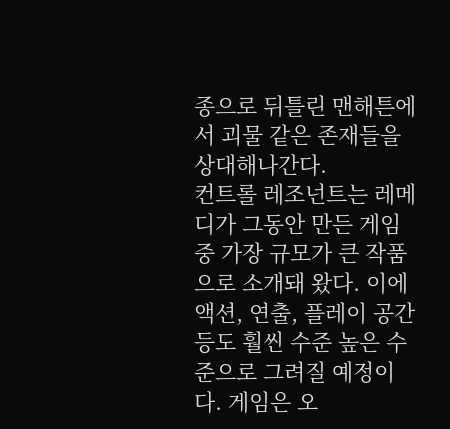종으로 뒤틀린 맨해튼에서 괴물 같은 존재들을 상대해나간다.
컨트롤 레조넌트는 레메디가 그동안 만든 게임 중 가장 규모가 큰 작품으로 소개돼 왔다. 이에 액션, 연출, 플레이 공간 등도 훨씬 수준 높은 수준으로 그려질 예정이다. 게임은 오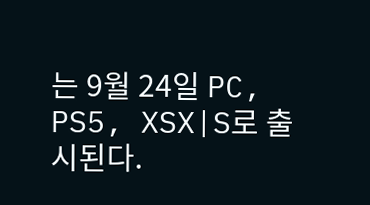는 9월 24일 PC, PS5, XSX|S로 출시된다.